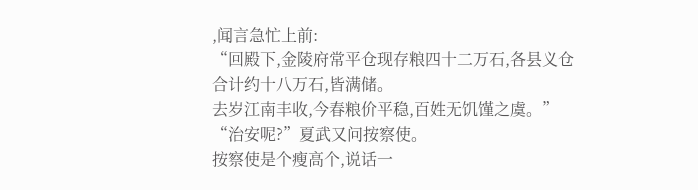,闻言急忙上前:
“回殿下,金陵府常平仓现存粮四十二万石,各县义仓合计约十八万石,皆满储。
去岁江南丰收,今春粮价平稳,百姓无饥馑之虞。”
“治安呢?”夏武又问按察使。
按察使是个瘦高个,说话一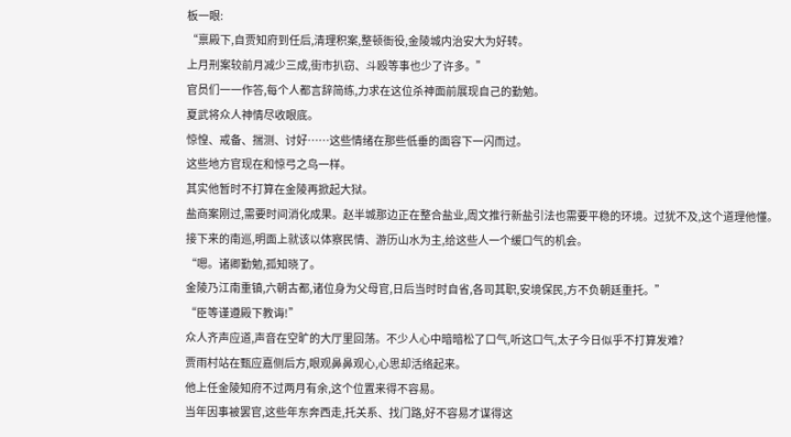板一眼:
“禀殿下,自贾知府到任后,清理积案,整顿衙役,金陵城内治安大为好转。
上月刑案较前月减少三成,街市扒窃、斗殴等事也少了许多。”
官员们一一作答,每个人都言辞简练,力求在这位杀神面前展现自己的勤勉。
夏武将众人神情尽收眼底。
惊惶、戒备、揣测、讨好……这些情绪在那些低垂的面容下一闪而过。
这些地方官现在和惊弓之鸟一样。
其实他暂时不打算在金陵再掀起大狱。
盐商案刚过,需要时间消化成果。赵半城那边正在整合盐业,周文推行新盐引法也需要平稳的环境。过犹不及,这个道理他懂。
接下来的南巡,明面上就该以体察民情、游历山水为主,给这些人一个缓口气的机会。
“嗯。诸卿勤勉,孤知晓了。
金陵乃江南重镇,六朝古都,诸位身为父母官,日后当时时自省,各司其职,安境保民,方不负朝廷重托。”
“臣等谨遵殿下教诲!”
众人齐声应道,声音在空旷的大厅里回荡。不少人心中暗暗松了口气,听这口气,太子今日似乎不打算发难?
贾雨村站在甄应嘉侧后方,眼观鼻鼻观心,心思却活络起来。
他上任金陵知府不过两月有余,这个位置来得不容易。
当年因事被罢官,这些年东奔西走,托关系、找门路,好不容易才谋得这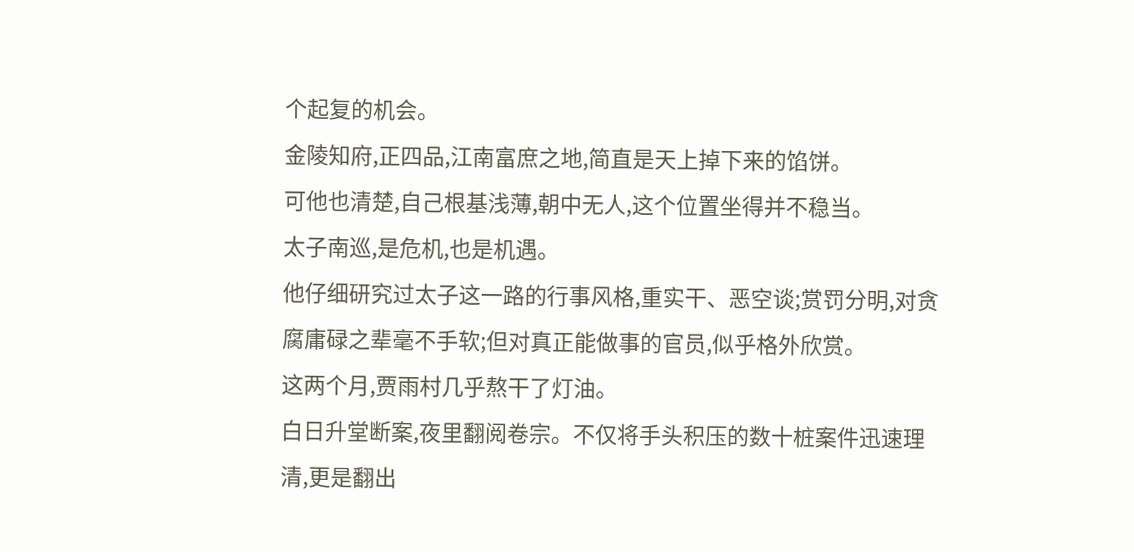个起复的机会。
金陵知府,正四品,江南富庶之地,简直是天上掉下来的馅饼。
可他也清楚,自己根基浅薄,朝中无人,这个位置坐得并不稳当。
太子南巡,是危机,也是机遇。
他仔细研究过太子这一路的行事风格,重实干、恶空谈;赏罚分明,对贪腐庸碌之辈毫不手软;但对真正能做事的官员,似乎格外欣赏。
这两个月,贾雨村几乎熬干了灯油。
白日升堂断案,夜里翻阅卷宗。不仅将手头积压的数十桩案件迅速理清,更是翻出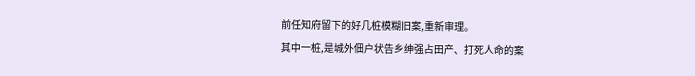前任知府留下的好几桩模糊旧案,重新审理。
其中一桩,是城外佃户状告乡绅强占田产、打死人命的案